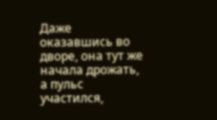Даже оказавшись во дворе, она тут же начала дрожать, а пульс участился,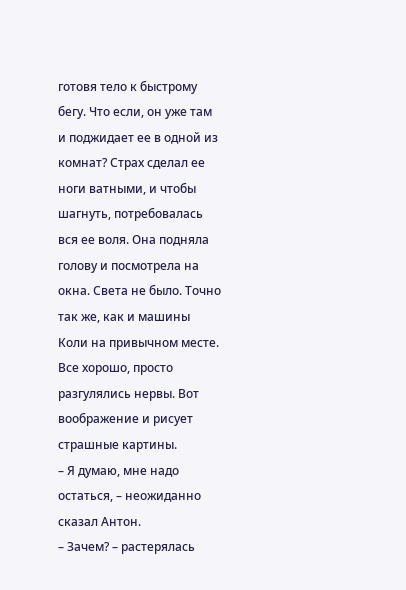готовя тело к быстрому бегу. Что если, он уже там и поджидает ее в одной из комнат? Страх сделал ее ноги ватными, и чтобы шагнуть, потребовалась вся ее воля. Она подняла голову и посмотрела на окна. Света не было. Точно так же, как и машины Коли на привычном месте. Все хорошо, просто разгулялись нервы. Вот воображение и рисует страшные картины.
– Я думаю, мне надо остаться, – неожиданно сказал Антон.
– Зачем? – растерялась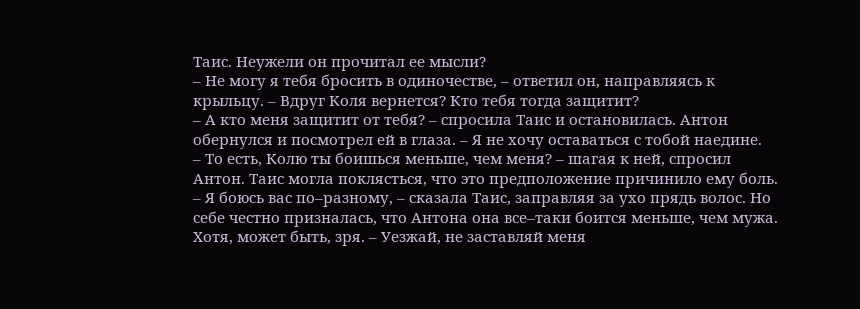Таис. Неужели он прочитал ее мысли?
– Не могу я тебя бросить в одиночестве, – ответил он, направляясь к крыльцу. – Вдруг Коля вернется? Кто тебя тогда защитит?
– А кто меня защитит от тебя? – спросила Таис и остановилась. Антон обернулся и посмотрел ей в глаза. – Я не хочу оставаться с тобой наедине.
– То есть, Колю ты боишься меньше, чем меня? – шагая к ней, спросил Антон. Таис могла поклясться, что это предположение причинило ему боль.
– Я боюсь вас по–разному, – сказала Таис, заправляя за ухо прядь волос. Но себе честно призналась, что Антона она все–таки боится меньше, чем мужа. Хотя, может быть, зря. – Уезжай, не заставляй меня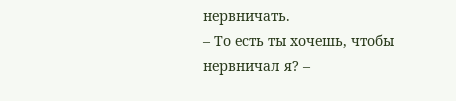нервничать.
– То есть ты хочешь, чтобы нервничал я? –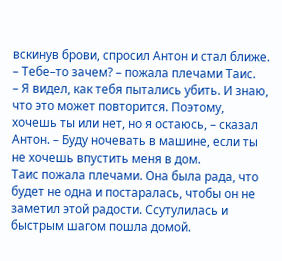вскинув брови, спросил Антон и стал ближе.
– Тебе–то зачем? – пожала плечами Таис.
– Я видел, как тебя пытались убить. И знаю, что это может повторится. Поэтому, хочешь ты или нет, но я остаюсь, – сказал Антон. – Буду ночевать в машине, если ты не хочешь впустить меня в дом.
Таис пожала плечами. Она была рада, что будет не одна и постаралась, чтобы он не заметил этой радости. Ссутулилась и быстрым шагом пошла домой.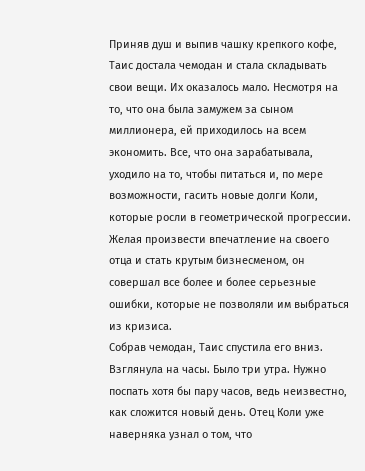Приняв душ и выпив чашку крепкого кофе, Таис достала чемодан и стала складывать свои вещи. Их оказалось мало. Несмотря на то, что она была замужем за сыном миллионера, ей приходилось на всем экономить. Все, что она зарабатывала, уходило на то, чтобы питаться и, по мере возможности, гасить новые долги Коли, которые росли в геометрической прогрессии. Желая произвести впечатление на своего отца и стать крутым бизнесменом, он совершал все более и более серьезные ошибки, которые не позволяли им выбраться из кризиса.
Собрав чемодан, Таис спустила его вниз. Взглянула на часы. Было три утра. Нужно поспать хотя бы пару часов, ведь неизвестно, как сложится новый день. Отец Коли уже наверняка узнал о том, что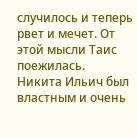случилось и теперь рвет и мечет. От этой мысли Таис поежилась.
Никита Ильич был властным и очень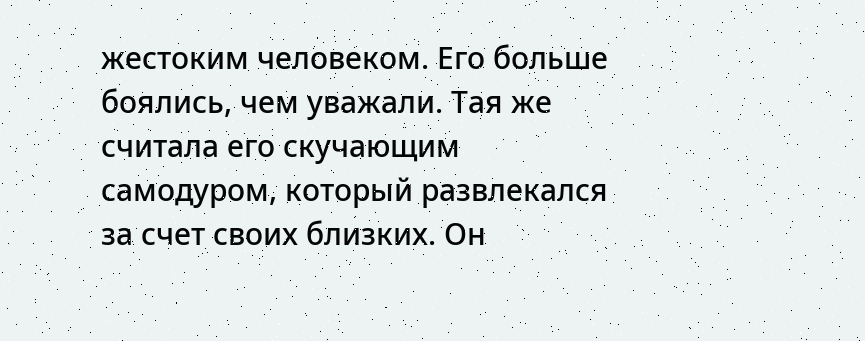жестоким человеком. Его больше боялись, чем уважали. Тая же считала его скучающим самодуром, который развлекался за счет своих близких. Он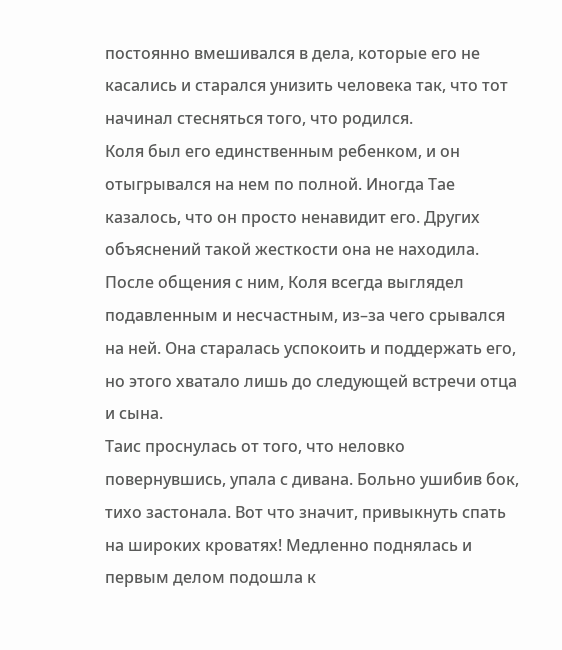постоянно вмешивался в дела, которые его не касались и старался унизить человека так, что тот начинал стесняться того, что родился.
Коля был его единственным ребенком, и он отыгрывался на нем по полной. Иногда Тае казалось, что он просто ненавидит его. Других объяснений такой жесткости она не находила. После общения с ним, Коля всегда выглядел подавленным и несчастным, из–за чего срывался на ней. Она старалась успокоить и поддержать его, но этого хватало лишь до следующей встречи отца и сына.
Таис проснулась от того, что неловко повернувшись, упала с дивана. Больно ушибив бок, тихо застонала. Вот что значит, привыкнуть спать на широких кроватях! Медленно поднялась и первым делом подошла к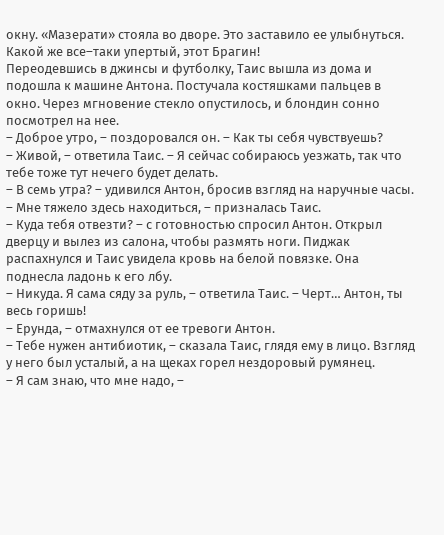окну. «Мазерати» стояла во дворе. Это заставило ее улыбнуться. Какой же все–таки упертый, этот Брагин!
Переодевшись в джинсы и футболку, Таис вышла из дома и подошла к машине Антона. Постучала костяшками пальцев в окно. Через мгновение стекло опустилось, и блондин сонно посмотрел на нее.
– Доброе утро, – поздоровался он. – Как ты себя чувствуешь?
– Живой, – ответила Таис. – Я сейчас собираюсь уезжать, так что тебе тоже тут нечего будет делать.
– В семь утра? – удивился Антон, бросив взгляд на наручные часы.
– Мне тяжело здесь находиться, – призналась Таис.
– Куда тебя отвезти? – с готовностью спросил Антон. Открыл дверцу и вылез из салона, чтобы размять ноги. Пиджак распахнулся и Таис увидела кровь на белой повязке. Она поднесла ладонь к его лбу.
– Никуда. Я сама сяду за руль, – ответила Таис. – Черт… Антон, ты весь горишь!
– Ерунда, – отмахнулся от ее тревоги Антон.
– Тебе нужен антибиотик, – сказала Таис, глядя ему в лицо. Взгляд у него был усталый, а на щеках горел нездоровый румянец.
– Я сам знаю, что мне надо, –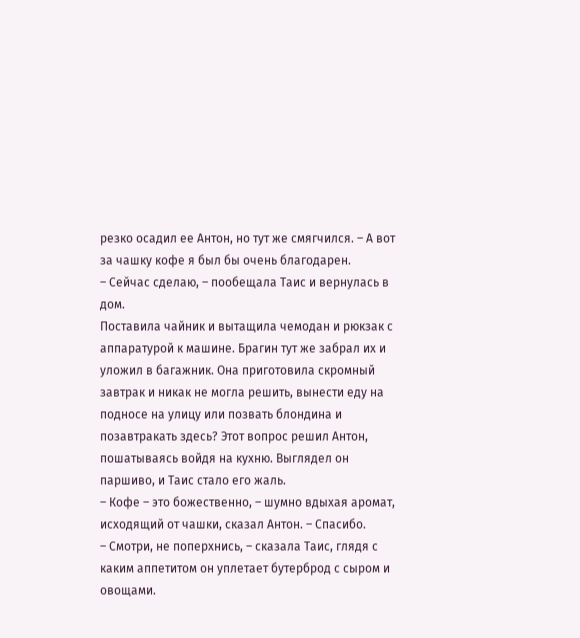резко осадил ее Антон, но тут же смягчился. – А вот за чашку кофе я был бы очень благодарен.
– Сейчас сделаю, – пообещала Таис и вернулась в дом.
Поставила чайник и вытащила чемодан и рюкзак с аппаратурой к машине. Брагин тут же забрал их и уложил в багажник. Она приготовила скромный завтрак и никак не могла решить, вынести еду на подносе на улицу или позвать блондина и позавтракать здесь? Этот вопрос решил Антон, пошатываясь войдя на кухню. Выглядел он паршиво, и Таис стало его жаль.
– Кофе – это божественно, – шумно вдыхая аромат, исходящий от чашки, сказал Антон. – Спасибо.
– Смотри, не поперхнись, – сказала Таис, глядя с каким аппетитом он уплетает бутерброд с сыром и овощами.